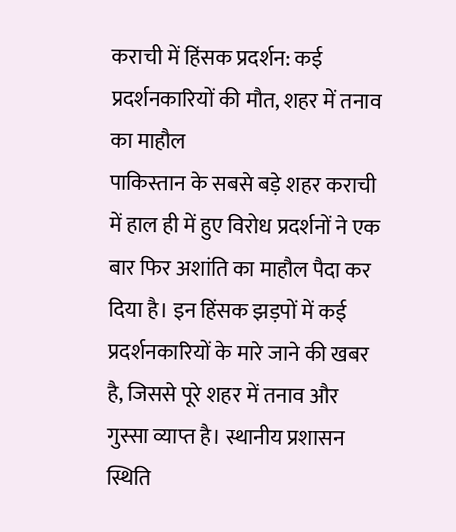कराची में हिंसक प्रदर्शन: कई प्रदर्शनकारियों की मौत, शहर में तनाव का माहौल
पाकिस्तान के सबसे बड़े शहर कराची में हाल ही में हुए विरोध प्रदर्शनों ने एक बार फिर अशांति का माहौल पैदा कर दिया है। इन हिंसक झड़पों में कई प्रदर्शनकारियों के मारे जाने की खबर है, जिससे पूरे शहर में तनाव और गुस्सा व्याप्त है। स्थानीय प्रशासन स्थिति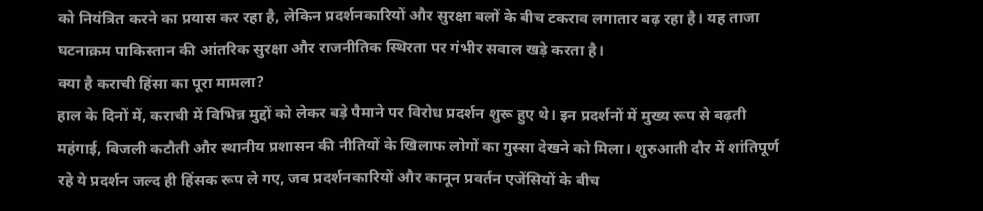को नियंत्रित करने का प्रयास कर रहा है, लेकिन प्रदर्शनकारियों और सुरक्षा बलों के बीच टकराव लगातार बढ़ रहा है। यह ताजा घटनाक्रम पाकिस्तान की आंतरिक सुरक्षा और राजनीतिक स्थिरता पर गंभीर सवाल खड़े करता है।
क्या है कराची हिंसा का पूरा मामला?
हाल के दिनों में, कराची में विभिन्न मुद्दों को लेकर बड़े पैमाने पर विरोध प्रदर्शन शुरू हुए थे। इन प्रदर्शनों में मुख्य रूप से बढ़ती महंगाई, बिजली कटौती और स्थानीय प्रशासन की नीतियों के खिलाफ लोगों का गुस्सा देखने को मिला। शुरुआती दौर में शांतिपूर्ण रहे ये प्रदर्शन जल्द ही हिंसक रूप ले गए, जब प्रदर्शनकारियों और कानून प्रवर्तन एजेंसियों के बीच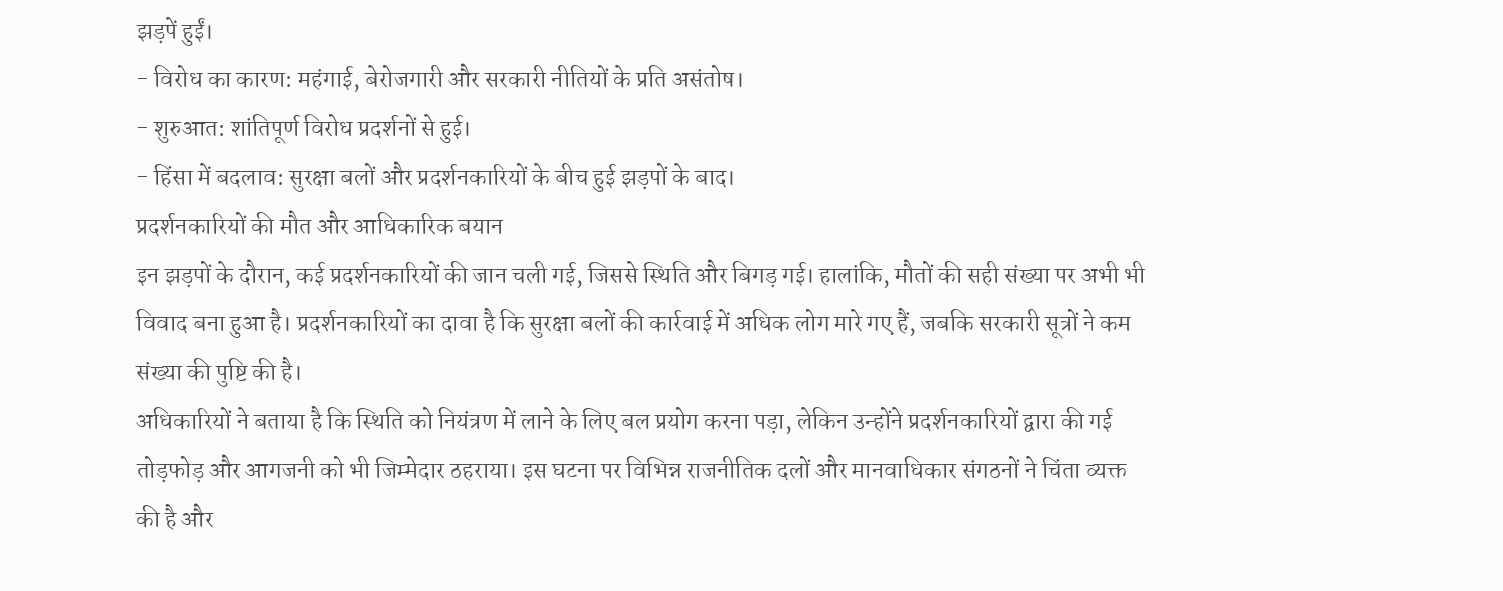झड़पें हुईं।
- विरोध का कारण: महंगाई, बेरोजगारी और सरकारी नीतियों के प्रति असंतोष।
- शुरुआत: शांतिपूर्ण विरोध प्रदर्शनों से हुई।
- हिंसा में बदलाव: सुरक्षा बलों और प्रदर्शनकारियों के बीच हुई झड़पों के बाद।
प्रदर्शनकारियों की मौत और आधिकारिक बयान
इन झड़पों के दौरान, कई प्रदर्शनकारियों की जान चली गई, जिससे स्थिति और बिगड़ गई। हालांकि, मौतों की सही संख्या पर अभी भी विवाद बना हुआ है। प्रदर्शनकारियों का दावा है कि सुरक्षा बलों की कार्रवाई में अधिक लोग मारे गए हैं, जबकि सरकारी सूत्रों ने कम संख्या की पुष्टि की है।
अधिकारियों ने बताया है कि स्थिति को नियंत्रण में लाने के लिए बल प्रयोग करना पड़ा, लेकिन उन्होंने प्रदर्शनकारियों द्वारा की गई तोड़फोड़ और आगजनी को भी जिम्मेदार ठहराया। इस घटना पर विभिन्न राजनीतिक दलों और मानवाधिकार संगठनों ने चिंता व्यक्त की है और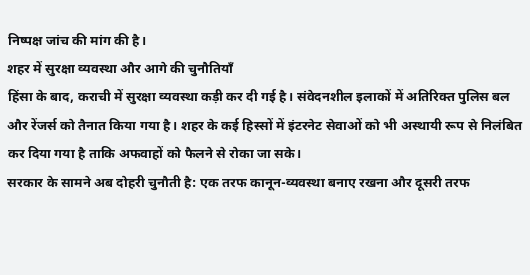निष्पक्ष जांच की मांग की है।
शहर में सुरक्षा व्यवस्था और आगे की चुनौतियाँ
हिंसा के बाद, कराची में सुरक्षा व्यवस्था कड़ी कर दी गई है। संवेदनशील इलाकों में अतिरिक्त पुलिस बल और रेंजर्स को तैनात किया गया है। शहर के कई हिस्सों में इंटरनेट सेवाओं को भी अस्थायी रूप से निलंबित कर दिया गया है ताकि अफवाहों को फैलने से रोका जा सके।
सरकार के सामने अब दोहरी चुनौती है: एक तरफ कानून-व्यवस्था बनाए रखना और दूसरी तरफ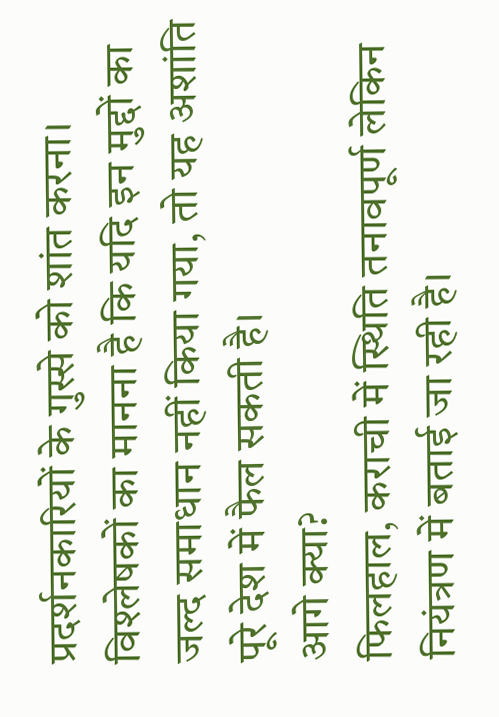प्रदर्शनकारियों के गुस्से को शांत करना। विश्लेषकों का मानना है कि यदि इन मुद्दों का जल्द समाधान नहीं किया गया, तो यह अशांति पूरे देश में फैल सकती है।
आगे क्या?
फिलहाल, कराची में स्थिति तनावपूर्ण लेकिन नियंत्रण में बताई जा रही है।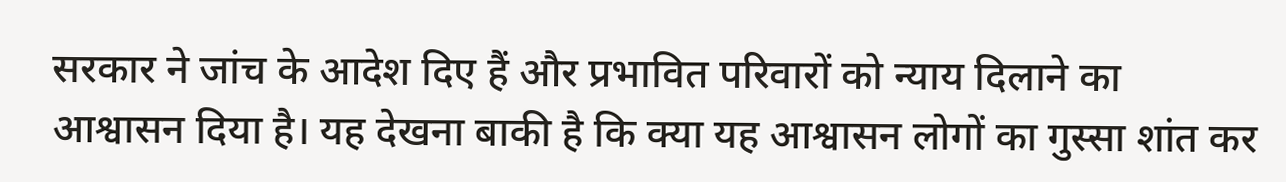सरकार ने जांच के आदेश दिए हैं और प्रभावित परिवारों को न्याय दिलाने का आश्वासन दिया है। यह देखना बाकी है कि क्या यह आश्वासन लोगों का गुस्सा शांत कर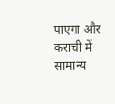पाएगा और कराची में सामान्य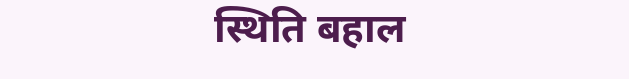स्थिति बहाल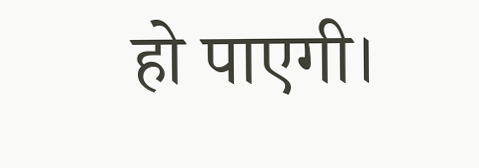हो पाएगी।